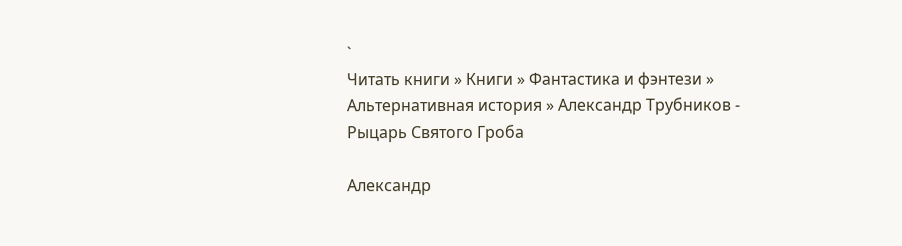`
Читать книги » Книги » Фантастика и фэнтези » Альтернативная история » Александр Трубников - Рыцарь Святого Гроба

Александр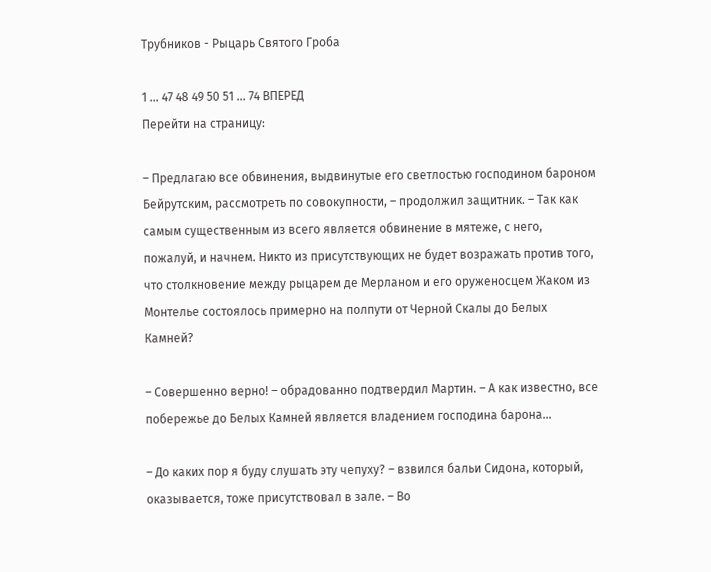Трубников - Рыцарь Святого Гроба

1 ... 47 48 49 50 51 ... 74 ВПЕРЕД
Перейти на страницу:

– Предлагаю все обвинения, выдвинутые его светлостью господином бароном Бейрутским, рассмотреть по совокупности, – продолжил защитник. – Так как самым существенным из всего является обвинение в мятеже, с него, пожалуй, и начнем. Никто из присутствующих не будет возражать против того, что столкновение между рыцарем де Мерланом и его оруженосцем Жаком из Монтелье состоялось примерно на полпути от Черной Скалы до Белых Камней?

– Совершенно верно! – обрадованно подтвердил Мартин. – А как известно, все побережье до Белых Камней является владением господина барона…

– До каких пор я буду слушать эту чепуху? – взвился бальи Сидона, который, оказывается, тоже присутствовал в зале. – Во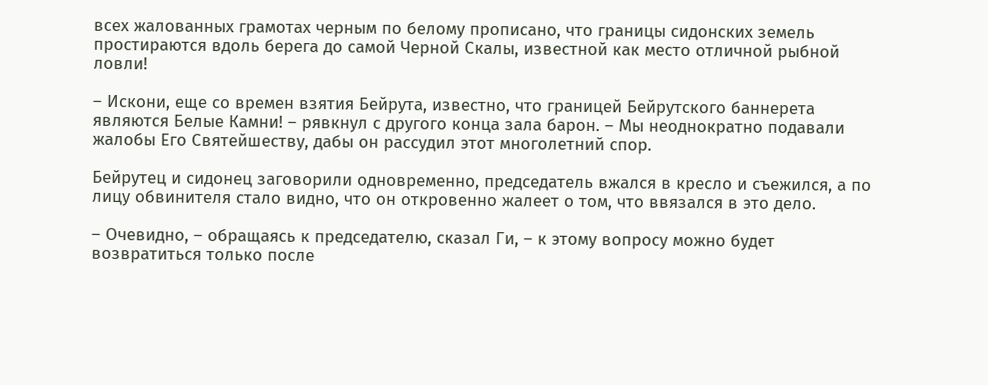всех жалованных грамотах черным по белому прописано, что границы сидонских земель простираются вдоль берега до самой Черной Скалы, известной как место отличной рыбной ловли!

– Искони, еще со времен взятия Бейрута, известно, что границей Бейрутского баннерета являются Белые Камни! – рявкнул с другого конца зала барон. – Мы неоднократно подавали жалобы Его Святейшеству, дабы он рассудил этот многолетний спор.

Бейрутец и сидонец заговорили одновременно, председатель вжался в кресло и съежился, а по лицу обвинителя стало видно, что он откровенно жалеет о том, что ввязался в это дело.

– Очевидно, – обращаясь к председателю, сказал Ги, – к этому вопросу можно будет возвратиться только после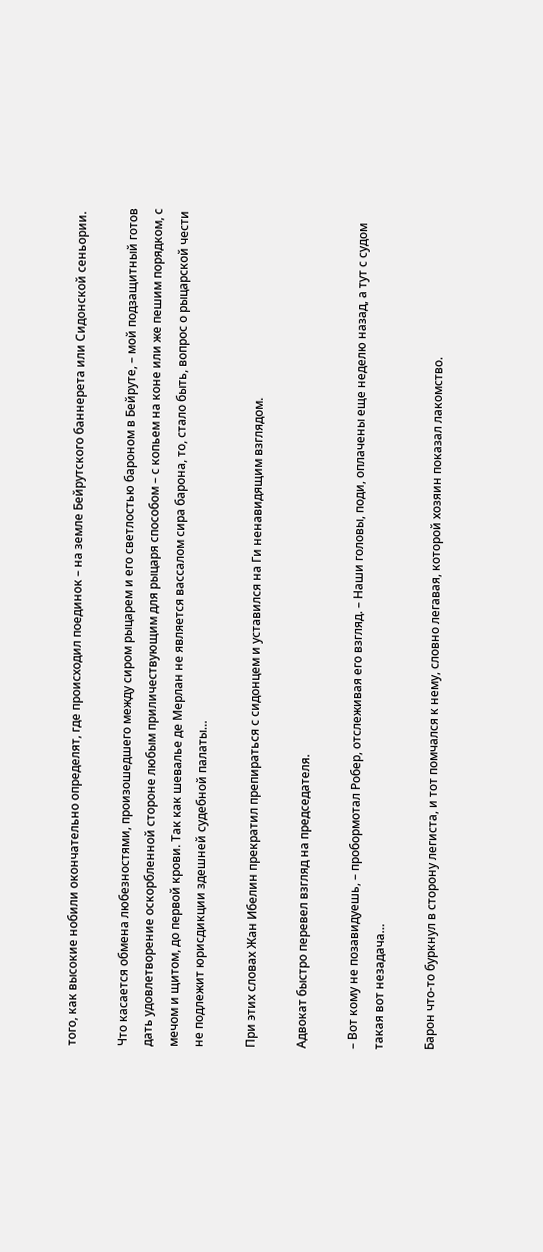того, как высокие нобили окончательно определят, где происходил поединок – на земле Бейрутского баннерета или Сидонской сеньории.

Что касается обмена любезностями, произошедшего между сиром рыцарем и его светлостью бароном в Бейруте, – мой подзащитный готов дать удовлетворение оскорбленной стороне любым приличествующим для рыцаря способом – с копьем на коне или же пешим порядком, с мечом и щитом, до первой крови. Так как шевалье де Мерлан не является вассалом сира барона, то, стало быть, вопрос о рыцарской чести не подлежит юрисдикции здешней судебной палаты…

При этих словах Жан Ибелин прекратил препираться с сидонцем и уставился на Ги ненавидящим взглядом.

Адвокат быстро перевел взгляд на председателя.

– Вот кому не позавидуешь, – пробормотал Робер, отслеживая его взгляд. – Наши головы, поди, оплачены еще неделю назад, а тут с судом такая вот незадача…

Барон что-то буркнул в сторону легиста, и тот помчался к нему, словно легавая, которой хозяин показал лакомство.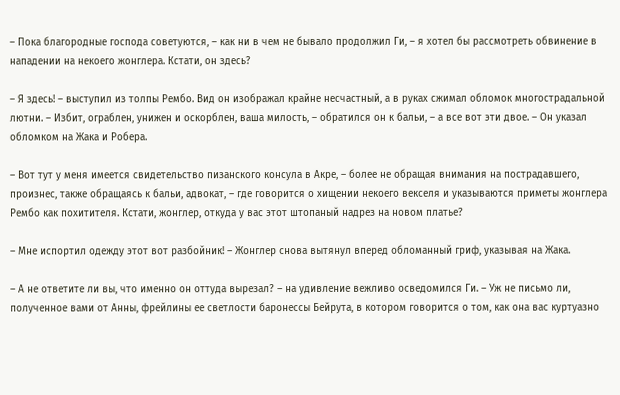– Пока благородные господа советуются, – как ни в чем не бывало продолжил Ги, – я хотел бы рассмотреть обвинение в нападении на некоего жонглера. Кстати, он здесь?

– Я здесь! – выступил из толпы Рембо. Вид он изображал крайне несчастный, а в руках сжимал обломок многострадальной лютни. – Избит, ограблен, унижен и оскорблен, ваша милость, – обратился он к бальи, – а все вот эти двое. – Он указал обломком на Жака и Робера.

– Вот тут у меня имеется свидетельство пизанского консула в Акре, – более не обращая внимания на пострадавшего, произнес, также обращаясь к бальи, адвокат, – где говорится о хищении некоего векселя и указываются приметы жонглера Рембо как похитителя. Кстати, жонглер, откуда у вас этот штопаный надрез на новом платье?

– Мне испортил одежду этот вот разбойник! – Жонглер снова вытянул вперед обломанный гриф, указывая на Жака.

– А не ответите ли вы, что именно он оттуда вырезал? – на удивление вежливо осведомился Ги. – Уж не письмо ли, полученное вами от Анны, фрейлины ее светлости баронессы Бейрута, в котором говорится о том, как она вас куртуазно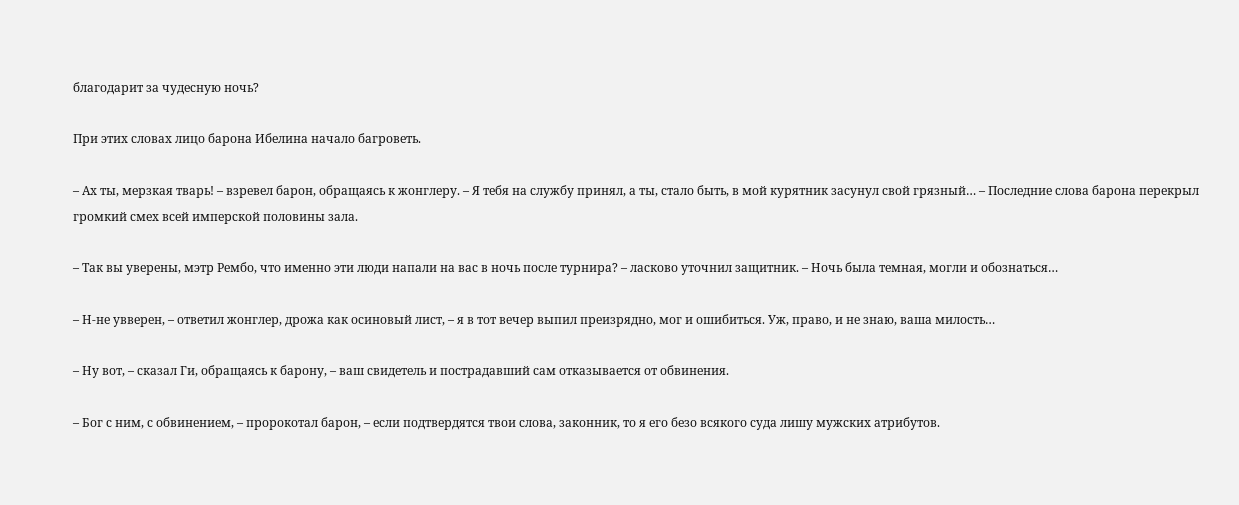благодарит за чудесную ночь?

При этих словах лицо барона Ибелина начало багроветь.

– Ах ты, мерзкая тварь! – взревел барон, обращаясь к жонглеру. – Я тебя на службу принял, а ты, стало быть, в мой курятник засунул свой грязный… – Последние слова барона перекрыл громкий смех всей имперской половины зала.

– Так вы уверены, мэтр Рембо, что именно эти люди напали на вас в ночь после турнира? – ласково уточнил защитник. – Ночь была темная, могли и обознаться…

– Н-не увверен, – ответил жонглер, дрожа как осиновый лист, – я в тот вечер выпил преизрядно, мог и ошибиться. Уж, право, и не знаю, ваша милость…

– Ну вот, – сказал Ги, обращаясь к барону, – ваш свидетель и пострадавший сам отказывается от обвинения.

– Бог с ним, с обвинением, – пророкотал барон, – если подтвердятся твои слова, законник, то я его безо всякого суда лишу мужских атрибутов.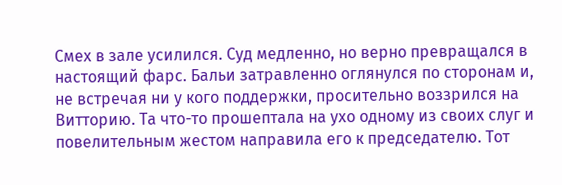Смех в зале усилился. Суд медленно, но верно превращался в настоящий фарс. Бальи затравленно оглянулся по сторонам и, не встречая ни у кого поддержки, просительно воззрился на Витторию. Та что-то прошептала на ухо одному из своих слуг и повелительным жестом направила его к председателю. Тот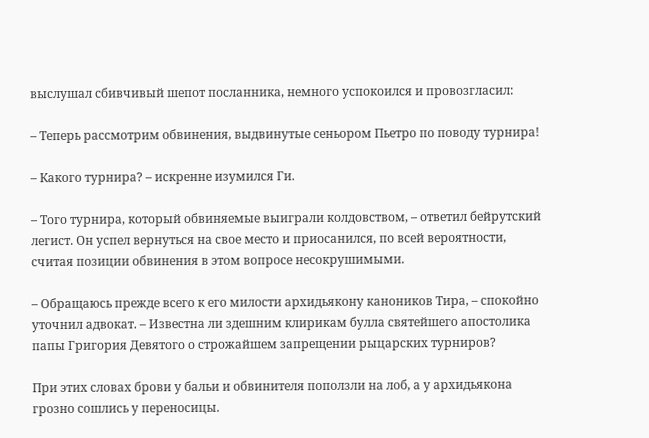выслушал сбивчивый шепот посланника, немного успокоился и провозгласил:

– Теперь рассмотрим обвинения, выдвинутые сеньором Пьетро по поводу турнира!

– Какого турнира? – искренне изумился Ги.

– Того турнира, который обвиняемые выиграли колдовством, – ответил бейрутский легист. Он успел вернуться на свое место и приосанился, по всей вероятности, считая позиции обвинения в этом вопросе несокрушимыми.

– Обращаюсь прежде всего к его милости архидьякону каноников Тира, – спокойно уточнил адвокат. – Известна ли здешним клирикам булла святейшего апостолика папы Григория Девятого о строжайшем запрещении рыцарских турниров?

При этих словах брови у бальи и обвинителя поползли на лоб, а у архидьякона грозно сошлись у переносицы.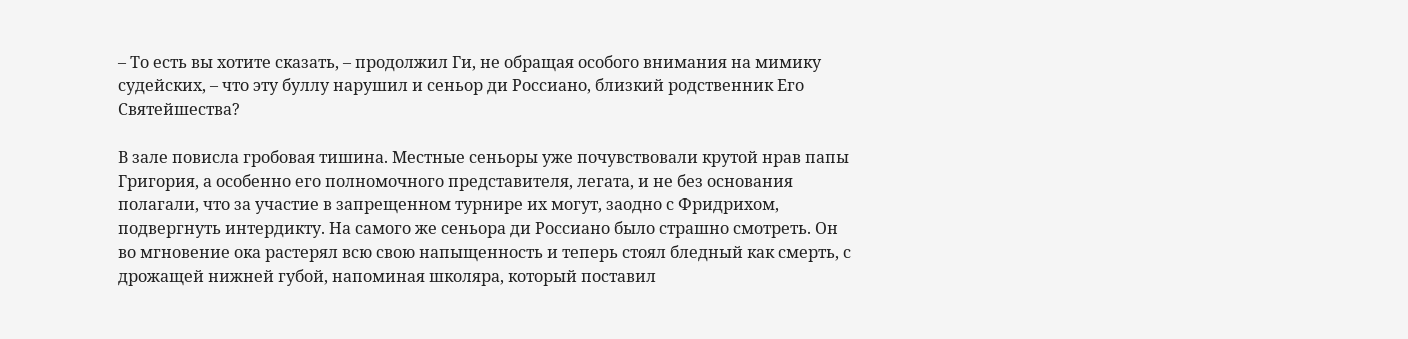– То есть вы хотите сказать, – продолжил Ги, не обращая особого внимания на мимику судейских, – что эту буллу нарушил и сеньор ди Россиано, близкий родственник Его Святейшества?

В зале повисла гробовая тишина. Местные сеньоры уже почувствовали крутой нрав папы Григория, а особенно его полномочного представителя, легата, и не без основания полагали, что за участие в запрещенном турнире их могут, заодно с Фридрихом, подвергнуть интердикту. На самого же сеньора ди Россиано было страшно смотреть. Он во мгновение ока растерял всю свою напыщенность и теперь стоял бледный как смерть, с дрожащей нижней губой, напоминая школяра, который поставил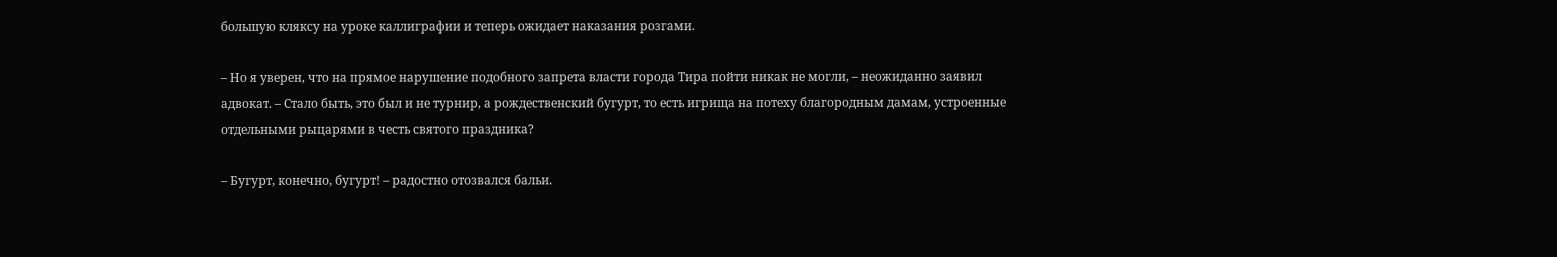большую кляксу на уроке каллиграфии и теперь ожидает наказания розгами.

– Но я уверен, что на прямое нарушение подобного запрета власти города Тира пойти никак не могли, – неожиданно заявил адвокат. – Стало быть, это был и не турнир, а рождественский бугурт, то есть игрища на потеху благородным дамам, устроенные отдельными рыцарями в честь святого праздника?

– Бугурт, конечно, бугурт! – радостно отозвался бальи.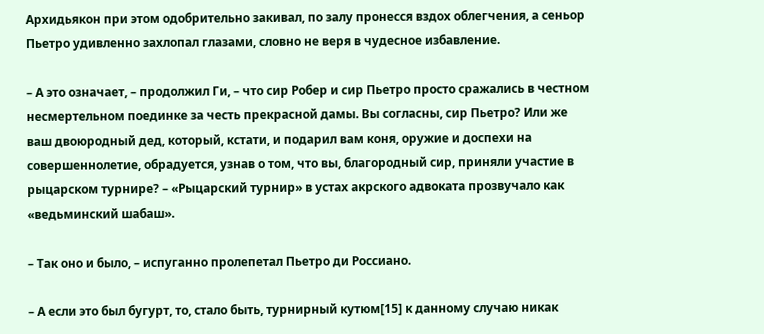Архидьякон при этом одобрительно закивал, по залу пронесся вздох облегчения, а сеньор Пьетро удивленно захлопал глазами, словно не веря в чудесное избавление.

– А это означает, – продолжил Ги, – что сир Робер и сир Пьетро просто сражались в честном несмертельном поединке за честь прекрасной дамы. Вы согласны, сир Пьетро? Или же ваш двоюродный дед, который, кстати, и подарил вам коня, оружие и доспехи на совершеннолетие, обрадуется, узнав о том, что вы, благородный сир, приняли участие в рыцарском турнире? – «Рыцарский турнир» в устах акрского адвоката прозвучало как «ведьминский шабаш».

– Так оно и было, – испуганно пролепетал Пьетро ди Россиано.

– А если это был бугурт, то, стало быть, турнирный кутюм[15] к данному случаю никак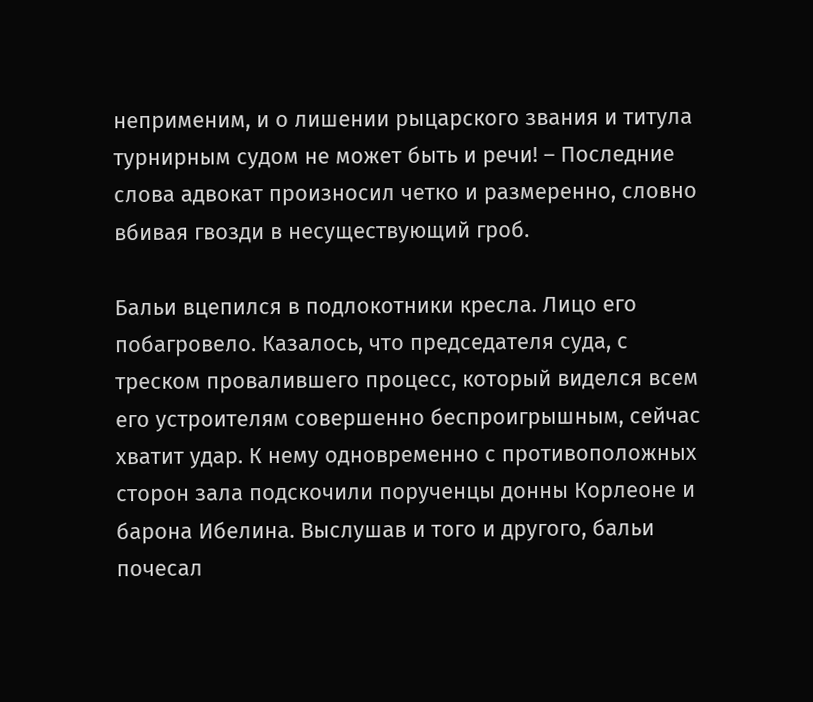неприменим, и о лишении рыцарского звания и титула турнирным судом не может быть и речи! – Последние слова адвокат произносил четко и размеренно, словно вбивая гвозди в несуществующий гроб.

Бальи вцепился в подлокотники кресла. Лицо его побагровело. Казалось, что председателя суда, с треском провалившего процесс, который виделся всем его устроителям совершенно беспроигрышным, сейчас хватит удар. К нему одновременно с противоположных сторон зала подскочили порученцы донны Корлеоне и барона Ибелина. Выслушав и того и другого, бальи почесал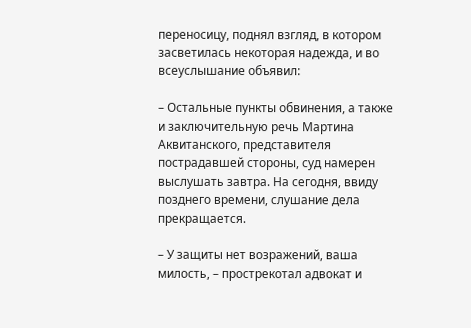переносицу, поднял взгляд, в котором засветилась некоторая надежда, и во всеуслышание объявил:

– Остальные пункты обвинения, а также и заключительную речь Мартина Аквитанского, представителя пострадавшей стороны, суд намерен выслушать завтра. На сегодня, ввиду позднего времени, слушание дела прекращается.

– У защиты нет возражений, ваша милость, – прострекотал адвокат и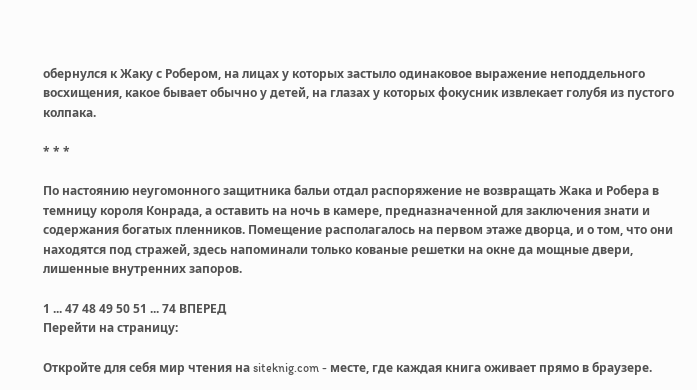обернулся к Жаку с Робером, на лицах у которых застыло одинаковое выражение неподдельного восхищения, какое бывает обычно у детей, на глазах у которых фокусник извлекает голубя из пустого колпака.

* * *

По настоянию неугомонного защитника бальи отдал распоряжение не возвращать Жака и Робера в темницу короля Конрада, а оставить на ночь в камере, предназначенной для заключения знати и содержания богатых пленников. Помещение располагалось на первом этаже дворца, и о том, что они находятся под стражей, здесь напоминали только кованые решетки на окне да мощные двери, лишенные внутренних запоров.

1 ... 47 48 49 50 51 ... 74 ВПЕРЕД
Перейти на страницу:

Откройте для себя мир чтения на siteknig.com - месте, где каждая книга оживает прямо в браузере.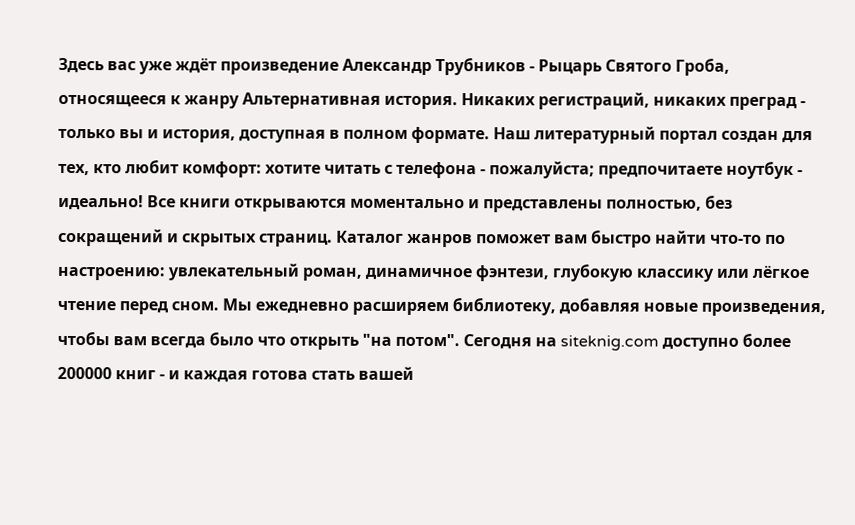Здесь вас уже ждёт произведение Александр Трубников - Рыцарь Святого Гроба, относящееся к жанру Альтернативная история. Никаких регистраций, никаких преград - только вы и история, доступная в полном формате. Наш литературный портал создан для тех, кто любит комфорт: хотите читать с телефона - пожалуйста; предпочитаете ноутбук - идеально! Все книги открываются моментально и представлены полностью, без сокращений и скрытых страниц. Каталог жанров поможет вам быстро найти что-то по настроению: увлекательный роман, динамичное фэнтези, глубокую классику или лёгкое чтение перед сном. Мы ежедневно расширяем библиотеку, добавляя новые произведения, чтобы вам всегда было что открыть "на потом". Сегодня на siteknig.com доступно более 200000 книг - и каждая готова стать вашей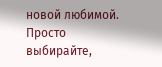новой любимой. Просто выбирайте,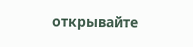открывайте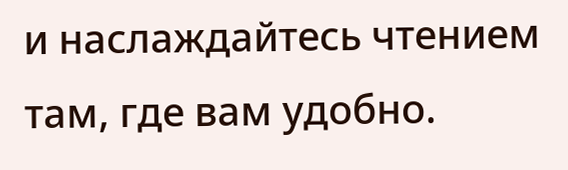и наслаждайтесь чтением там, где вам удобно.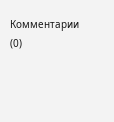Комментарии (0)